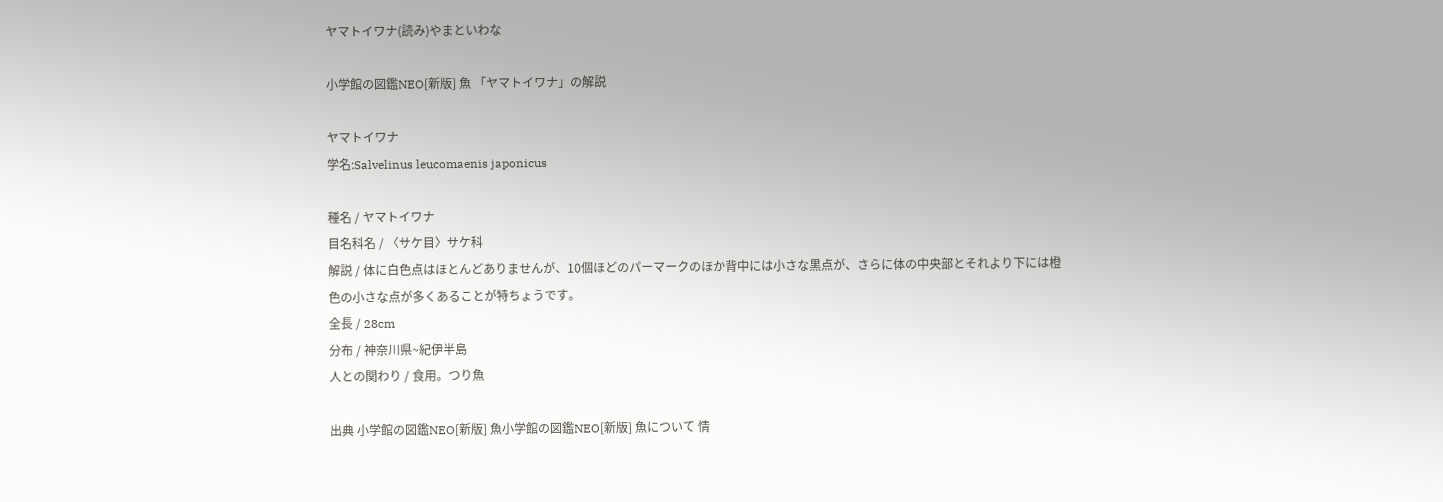ヤマトイワナ(読み)やまといわな

小学館の図鑑NEO[新版] 魚 「ヤマトイワナ」の解説

ヤマトイワナ
学名:Salvelinus leucomaenis japonicus

種名 / ヤマトイワナ
目名科名 / 〈サケ目〉サケ科
解説 / 体に白色点はほとんどありませんが、10個ほどのパーマークのほか背中には小さな黒点が、さらに体の中央部とそれより下には橙色の小さな点が多くあることが特ちょうです。
全長 / 28cm
分布 / 神奈川県~紀伊半島
人との関わり / 食用。つり魚

出典 小学館の図鑑NEO[新版] 魚小学館の図鑑NEO[新版] 魚について 情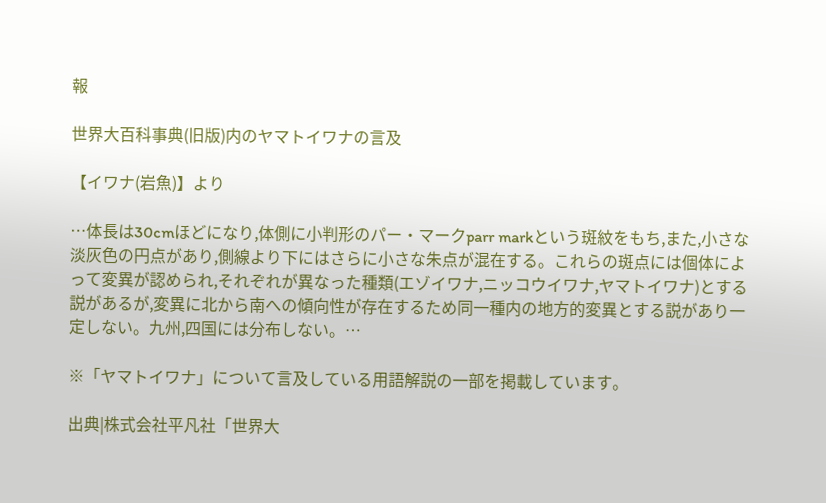報

世界大百科事典(旧版)内のヤマトイワナの言及

【イワナ(岩魚)】より

…体長は30cmほどになり,体側に小判形のパー・マークparr markという斑紋をもち,また,小さな淡灰色の円点があり,側線より下にはさらに小さな朱点が混在する。これらの斑点には個体によって変異が認められ,それぞれが異なった種類(エゾイワナ,ニッコウイワナ,ヤマトイワナ)とする説があるが,変異に北から南への傾向性が存在するため同一種内の地方的変異とする説があり一定しない。九州,四国には分布しない。…

※「ヤマトイワナ」について言及している用語解説の一部を掲載しています。

出典|株式会社平凡社「世界大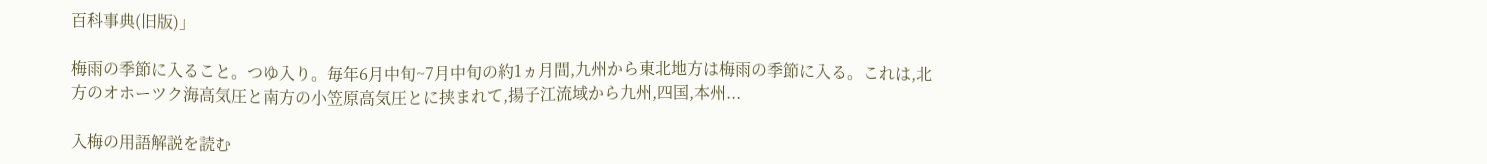百科事典(旧版)」

梅雨の季節に入ること。つゆ入り。毎年6月中旬~7月中旬の約1ヵ月間,九州から東北地方は梅雨の季節に入る。これは,北方のオホーツク海高気圧と南方の小笠原高気圧とに挟まれて,揚子江流域から九州,四国,本州...

入梅の用語解説を読む